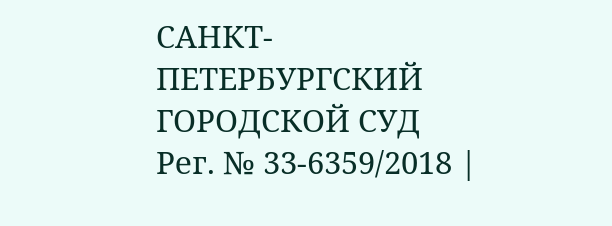САНКТ-ПЕТЕРБУРГСКИЙ ГОРОДСКОЙ СУД
Рег. № 33-6359/2018 |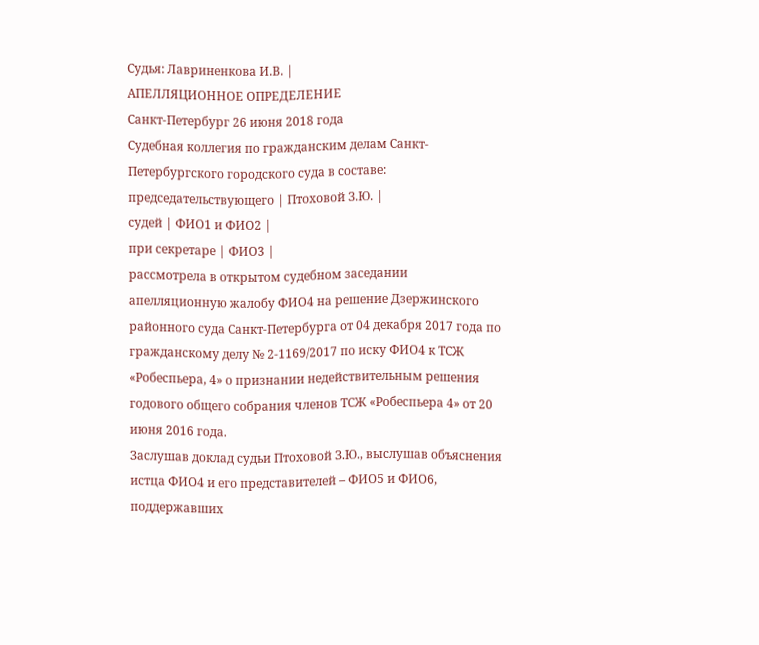Судья: Лавриненкова И.В. |
АПЕЛЛЯЦИОННОЕ ОПРЕДЕЛЕНИЕ
Санкт-Петербург 26 июня 2018 года
Судебная коллегия по гражданским делам Санкт-Петербургского городского суда в составе:
председательствующего | Птоховой З.Ю. |
судей | ФИО1 и ФИО2 |
при секретаре | ФИО3 |
рассмотрела в открытом судебном заседании апелляционную жалобу ФИО4 на решение Дзержинского районного суда Санкт-Петербурга от 04 декабря 2017 года по гражданскому делу № 2-1169/2017 по иску ФИО4 к ТСЖ «Робеспьера, 4» о признании недействительным решения годового общего собрания членов ТСЖ «Робеспьера 4» от 20 июня 2016 года.
Заслушав доклад судьи Птоховой З.Ю., выслушав объяснения истца ФИО4 и его представителей – ФИО5 и ФИО6, поддержавших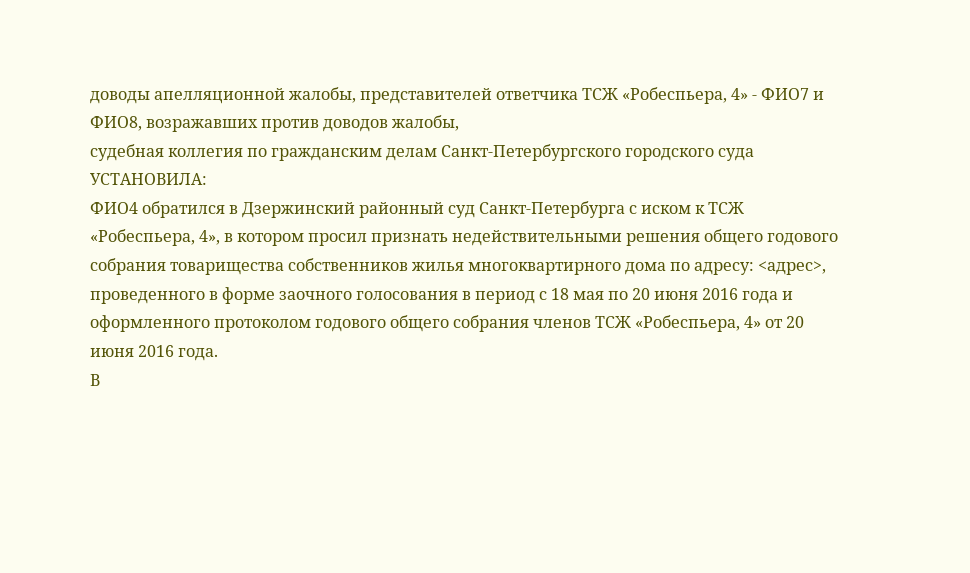доводы апелляционной жалобы, представителей ответчика ТСЖ «Робеспьера, 4» - ФИО7 и ФИО8, возражавших против доводов жалобы,
судебная коллегия по гражданским делам Санкт-Петербургского городского суда
УСТАНОВИЛА:
ФИО4 обратился в Дзержинский районный суд Санкт-Петербурга с иском к ТСЖ «Робеспьера, 4», в котором просил признать недействительными решения общего годового собрания товарищества собственников жилья многоквартирного дома по адресу: <адрес>, проведенного в форме заочного голосования в период с 18 мая по 20 июня 2016 года и оформленного протоколом годового общего собрания членов ТСЖ «Робеспьера, 4» от 20 июня 2016 года.
В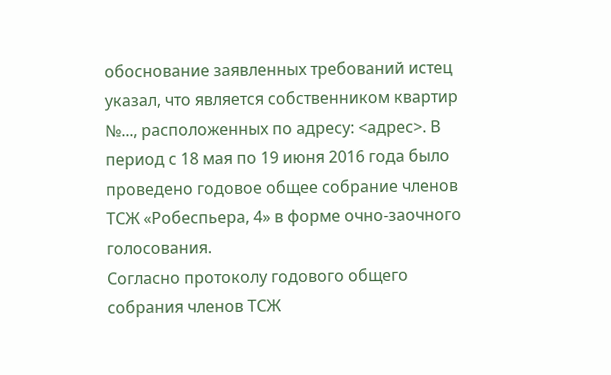обоснование заявленных требований истец указал, что является собственником квартир №..., расположенных по адресу: <адрес>. В период с 18 мая по 19 июня 2016 года было проведено годовое общее собрание членов ТСЖ «Робеспьера, 4» в форме очно-заочного голосования.
Согласно протоколу годового общего собрания членов ТСЖ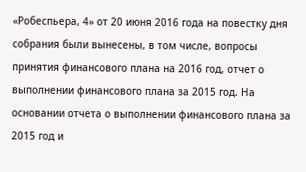«Робеспьера, 4» от 20 июня 2016 года на повестку дня собрания были вынесены, в том числе, вопросы принятия финансового плана на 2016 год, отчет о выполнении финансового плана за 2015 год. На основании отчета о выполнении финансового плана за 2015 год и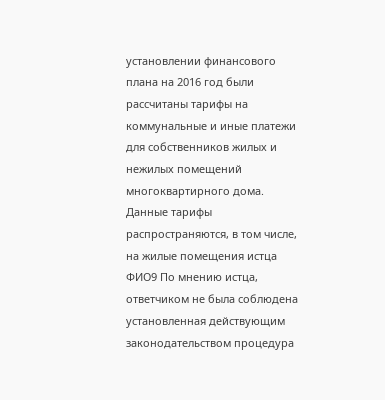установлении финансового плана на 2016 год были рассчитаны тарифы на коммунальные и иные платежи для собственников жилых и нежилых помещений многоквартирного дома. Данные тарифы распространяются, в том числе, на жилые помещения истца ФИО9 По мнению истца, ответчиком не была соблюдена установленная действующим законодательством процедура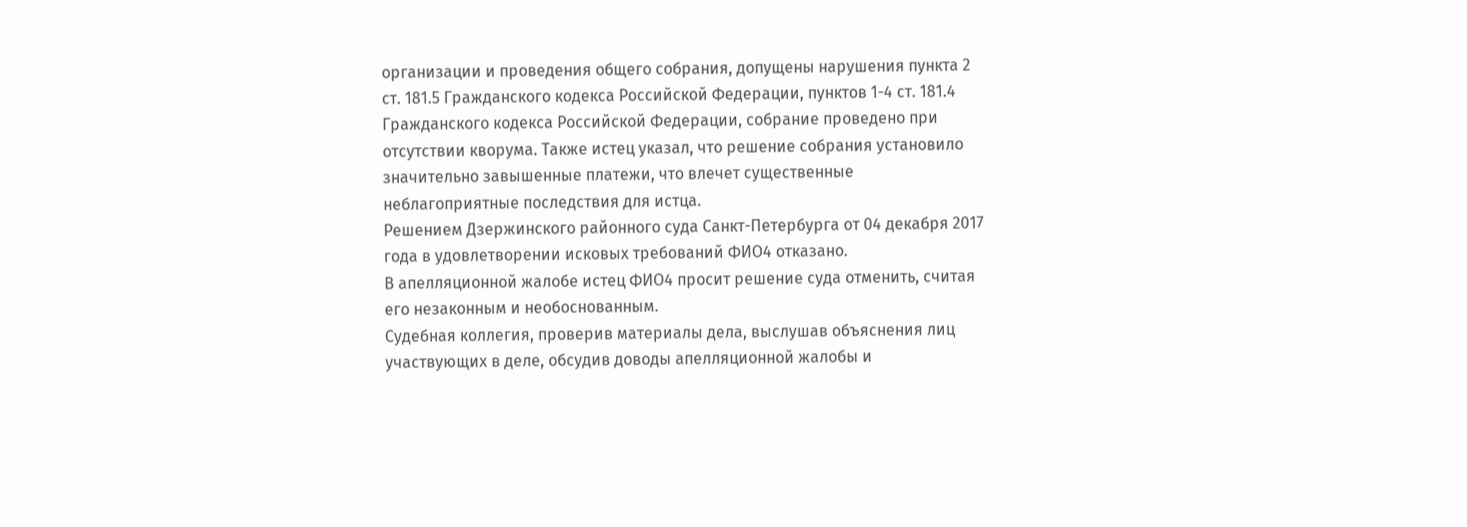организации и проведения общего собрания, допущены нарушения пункта 2 ст. 181.5 Гражданского кодекса Российской Федерации, пунктов 1-4 ст. 181.4 Гражданского кодекса Российской Федерации, собрание проведено при отсутствии кворума. Также истец указал, что решение собрания установило значительно завышенные платежи, что влечет существенные неблагоприятные последствия для истца.
Решением Дзержинского районного суда Санкт-Петербурга от 04 декабря 2017 года в удовлетворении исковых требований ФИО4 отказано.
В апелляционной жалобе истец ФИО4 просит решение суда отменить, считая его незаконным и необоснованным.
Судебная коллегия, проверив материалы дела, выслушав объяснения лиц участвующих в деле, обсудив доводы апелляционной жалобы и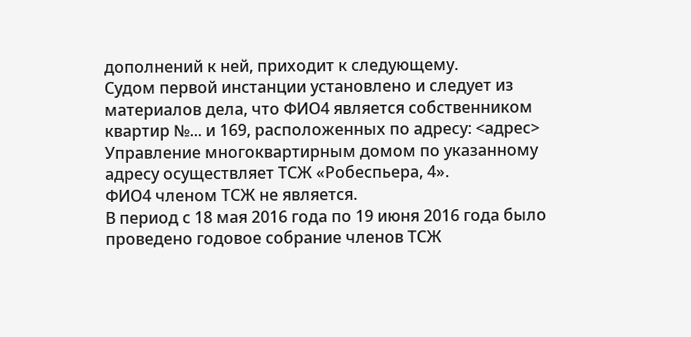дополнений к ней, приходит к следующему.
Судом первой инстанции установлено и следует из материалов дела, что ФИО4 является собственником квартир №... и 169, расположенных по адресу: <адрес>
Управление многоквартирным домом по указанному адресу осуществляет ТСЖ «Робеспьера, 4».
ФИО4 членом ТСЖ не является.
В период с 18 мая 2016 года по 19 июня 2016 года было проведено годовое собрание членов ТСЖ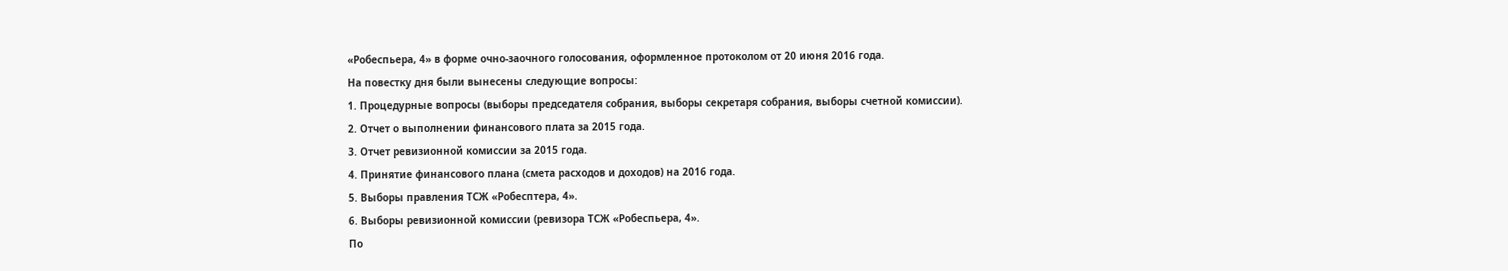«Робеспьера, 4» в форме очно-заочного голосования, оформленное протоколом от 20 июня 2016 года.
На повестку дня были вынесены следующие вопросы:
1. Процедурные вопросы (выборы председателя собрания, выборы секретаря собрания, выборы счетной комиссии).
2. Отчет о выполнении финансового плата за 2015 года.
3. Отчет ревизионной комиссии за 2015 года.
4. Принятие финансового плана (смета расходов и доходов) на 2016 года.
5. Выборы правления ТСЖ «Робесптера, 4».
6. Выборы ревизионной комиссии (ревизора ТСЖ «Робеспьера, 4».
По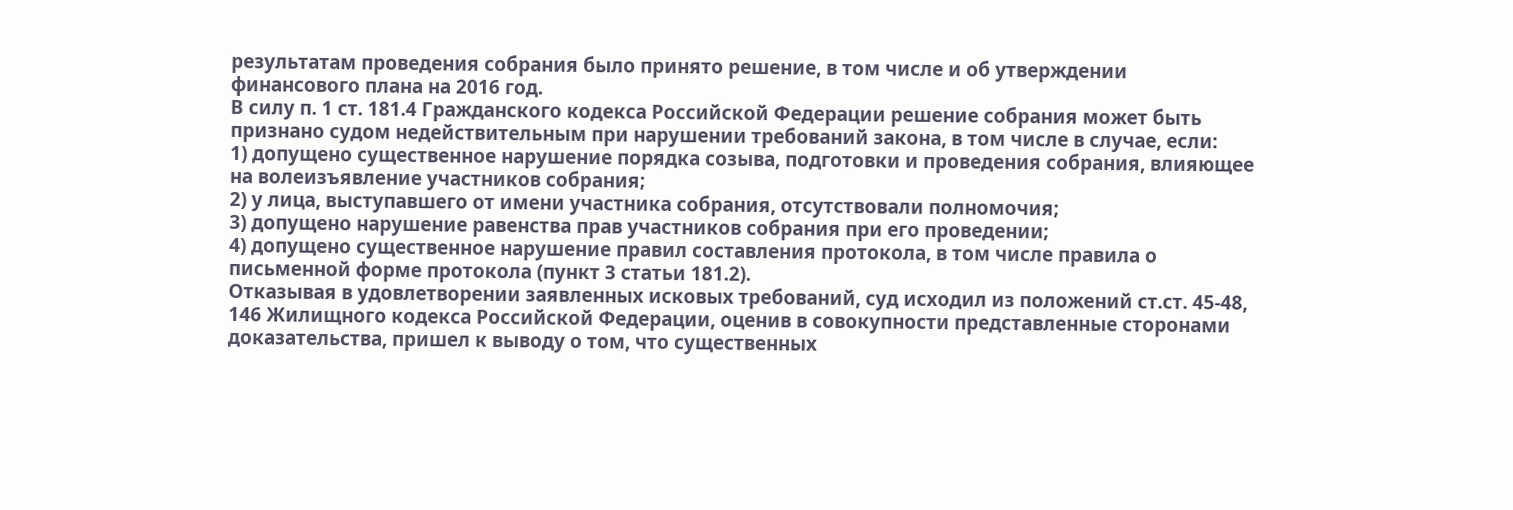результатам проведения собрания было принято решение, в том числе и об утверждении финансового плана на 2016 год.
В силу п. 1 ст. 181.4 Гражданского кодекса Российской Федерации решение собрания может быть признано судом недействительным при нарушении требований закона, в том числе в случае, если:
1) допущено существенное нарушение порядка созыва, подготовки и проведения собрания, влияющее на волеизъявление участников собрания;
2) у лица, выступавшего от имени участника собрания, отсутствовали полномочия;
3) допущено нарушение равенства прав участников собрания при его проведении;
4) допущено существенное нарушение правил составления протокола, в том числе правила о письменной форме протокола (пункт 3 статьи 181.2).
Отказывая в удовлетворении заявленных исковых требований, суд исходил из положений ст.ст. 45-48, 146 Жилищного кодекса Российской Федерации, оценив в совокупности представленные сторонами доказательства, пришел к выводу о том, что существенных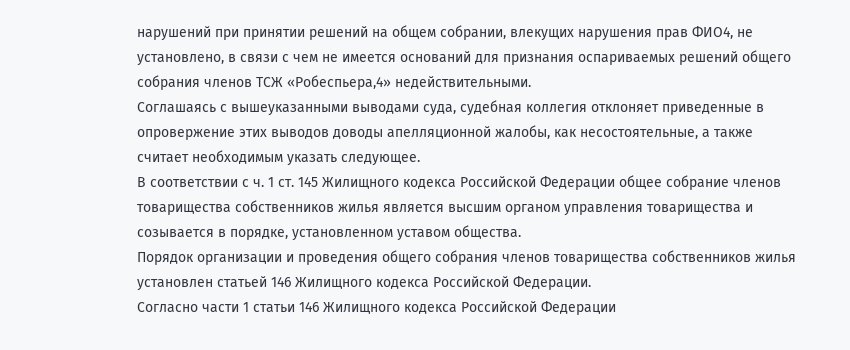нарушений при принятии решений на общем собрании, влекущих нарушения прав ФИО4, не установлено, в связи с чем не имеется оснований для признания оспариваемых решений общего собрания членов ТСЖ «Робеспьера,4» недействительными.
Соглашаясь с вышеуказанными выводами суда, судебная коллегия отклоняет приведенные в опровержение этих выводов доводы апелляционной жалобы, как несостоятельные, а также считает необходимым указать следующее.
В соответствии с ч. 1 ст. 145 Жилищного кодекса Российской Федерации общее собрание членов товарищества собственников жилья является высшим органом управления товарищества и созывается в порядке, установленном уставом общества.
Порядок организации и проведения общего собрания членов товарищества собственников жилья установлен статьей 146 Жилищного кодекса Российской Федерации.
Согласно части 1 статьи 146 Жилищного кодекса Российской Федерации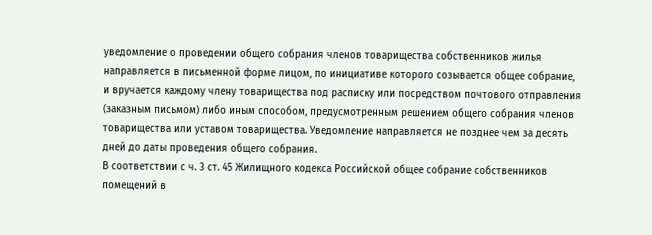уведомление о проведении общего собрания членов товарищества собственников жилья направляется в письменной форме лицом, по инициативе которого созывается общее собрание, и вручается каждому члену товарищества под расписку или посредством почтового отправления (заказным письмом) либо иным способом, предусмотренным решением общего собрания членов товарищества или уставом товарищества. Уведомление направляется не позднее чем за десять дней до даты проведения общего собрания.
В соответствии с ч. 3 ст. 45 Жилищного кодекса Российской общее собрание собственников помещений в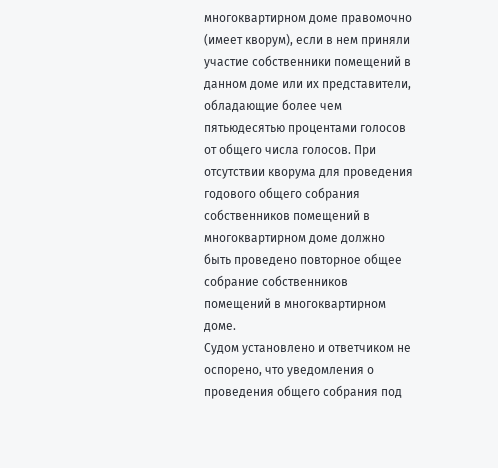многоквартирном доме правомочно (имеет кворум), если в нем приняли участие собственники помещений в данном доме или их представители, обладающие более чем пятьюдесятью процентами голосов от общего числа голосов. При отсутствии кворума для проведения годового общего собрания собственников помещений в многоквартирном доме должно быть проведено повторное общее собрание собственников помещений в многоквартирном доме.
Судом установлено и ответчиком не оспорено, что уведомления о проведения общего собрания под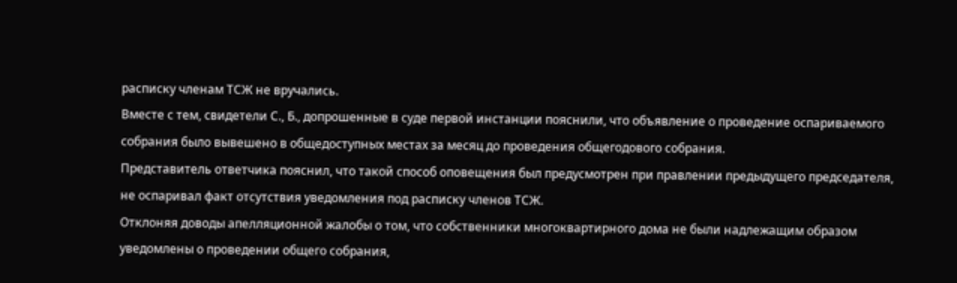расписку членам ТСЖ не вручались.
Вместе с тем, свидетели С., Б., допрошенные в суде первой инстанции пояснили, что объявление о проведение оспариваемого собрания было вывешено в общедоступных местах за месяц до проведения общегодового собрания.
Представитель ответчика пояснил, что такой способ оповещения был предусмотрен при правлении предыдущего председателя, не оспаривал факт отсутствия уведомления под расписку членов ТСЖ.
Отклоняя доводы апелляционной жалобы о том, что собственники многоквартирного дома не были надлежащим образом уведомлены о проведении общего собрания,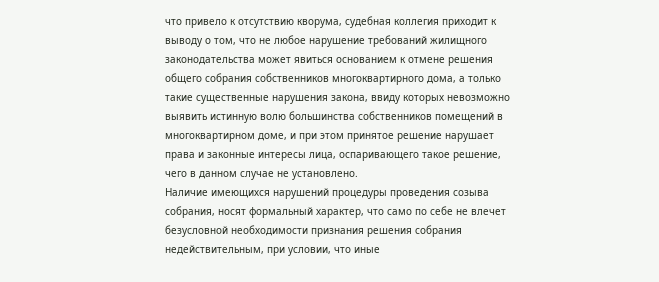что привело к отсутствию кворума, судебная коллегия приходит к выводу о том, что не любое нарушение требований жилищного законодательства может явиться основанием к отмене решения общего собрания собственников многоквартирного дома, а только такие существенные нарушения закона, ввиду которых невозможно выявить истинную волю большинства собственников помещений в многоквартирном доме, и при этом принятое решение нарушает права и законные интересы лица, оспаривающего такое решение, чего в данном случае не установлено.
Наличие имеющихся нарушений процедуры проведения созыва собрания, носят формальный характер, что само по себе не влечет безусловной необходимости признания решения собрания недействительным, при условии, что иные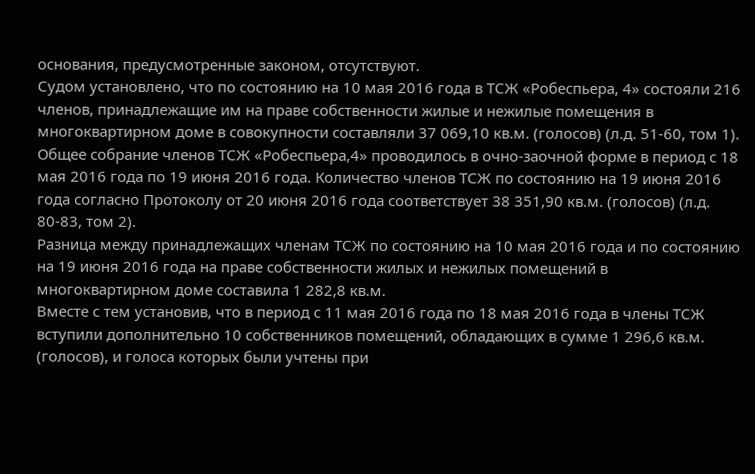основания, предусмотренные законом, отсутствуют.
Судом установлено, что по состоянию на 10 мая 2016 года в ТСЖ «Робеспьера, 4» состояли 216 членов, принадлежащие им на праве собственности жилые и нежилые помещения в многоквартирном доме в совокупности составляли 37 069,10 кв.м. (голосов) (л.д. 51-60, том 1).
Общее собрание членов ТСЖ «Робеспьера,4» проводилось в очно-заочной форме в период с 18 мая 2016 года по 19 июня 2016 года. Количество членов ТСЖ по состоянию на 19 июня 2016 года согласно Протоколу от 20 июня 2016 года соответствует 38 351,90 кв.м. (голосов) (л.д. 80-83, том 2).
Разница между принадлежащих членам ТСЖ по состоянию на 10 мая 2016 года и по состоянию на 19 июня 2016 года на праве собственности жилых и нежилых помещений в многоквартирном доме составила 1 282,8 кв.м.
Вместе с тем установив, что в период с 11 мая 2016 года по 18 мая 2016 года в члены ТСЖ вступили дополнительно 10 собственников помещений, обладающих в сумме 1 296,6 кв.м. (голосов), и голоса которых были учтены при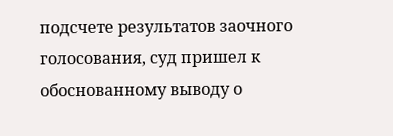подсчете результатов заочного голосования, суд пришел к обоснованному выводу о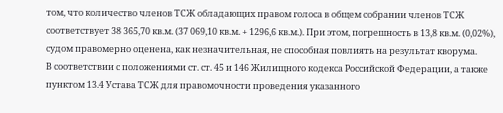том, что количество членов ТСЖ обладающих правом голоса в общем собрании членов ТСЖ соответствует 38 365,70 кв.м. (37 069,10 кв.м. + 1296,6 кв.м.). При этом, погрешность в 13,8 кв.м. (0,02%), судом правомерно оценена, как незначительная, не способная повлиять на результат кворума.
В соответствии с положениями ст. ст. 45 и 146 Жилищного кодекса Российской Федерации, а также пунктом 13.4 Устава ТСЖ для правомочности проведения указанного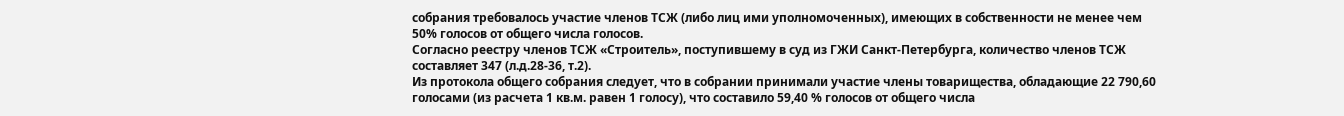собрания требовалось участие членов ТСЖ (либо лиц ими уполномоченных), имеющих в собственности не менее чем 50% голосов от общего числа голосов.
Согласно реестру членов ТСЖ «Строитель», поступившему в суд из ГЖИ Санкт-Петербурга, количество членов ТСЖ составляет 347 (л.д.28-36, т.2).
Из протокола общего собрания следует, что в собрании принимали участие члены товарищества, обладающие 22 790,60 голосами (из расчета 1 кв.м. равен 1 голосу), что составило 59,40 % голосов от общего числа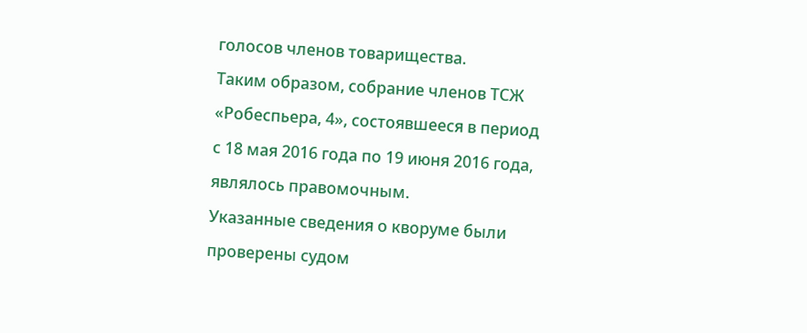голосов членов товарищества.
Таким образом, собрание членов ТСЖ «Робеспьера, 4», состоявшееся в период с 18 мая 2016 года по 19 июня 2016 года, являлось правомочным.
Указанные сведения о кворуме были проверены судом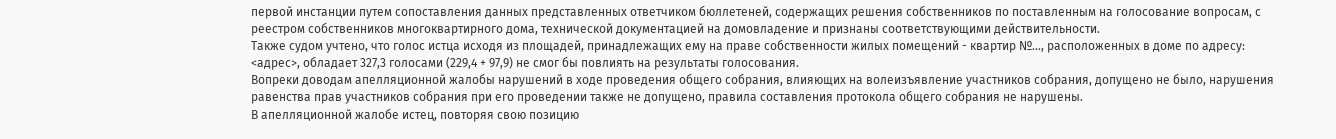первой инстанции путем сопоставления данных представленных ответчиком бюллетеней, содержащих решения собственников по поставленным на голосование вопросам, с реестром собственников многоквартирного дома, технической документацией на домовладение и признаны соответствующими действительности.
Также судом учтено, что голос истца исходя из площадей, принадлежащих ему на праве собственности жилых помещений - квартир №..., расположенных в доме по адресу: <адрес>, обладает 327,3 голосами (229,4 + 97,9) не смог бы повлиять на результаты голосования.
Вопреки доводам апелляционной жалобы нарушений в ходе проведения общего собрания, влияющих на волеизъявление участников собрания, допущено не было, нарушения равенства прав участников собрания при его проведении также не допущено, правила составления протокола общего собрания не нарушены.
В апелляционной жалобе истец, повторяя свою позицию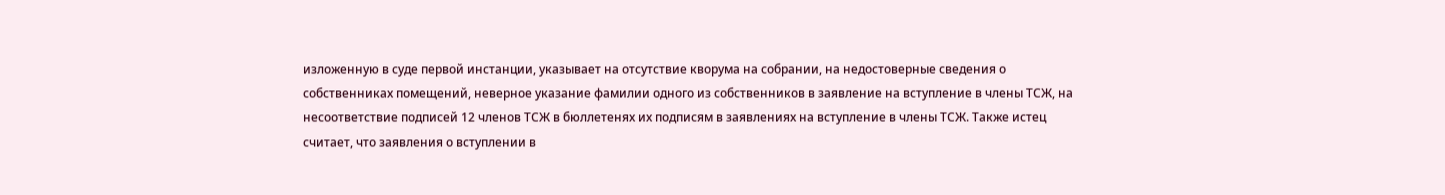изложенную в суде первой инстанции, указывает на отсутствие кворума на собрании, на недостоверные сведения о собственниках помещений, неверное указание фамилии одного из собственников в заявление на вступление в члены ТСЖ, на несоответствие подписей 12 членов ТСЖ в бюллетенях их подписям в заявлениях на вступление в члены ТСЖ. Также истец считает, что заявления о вступлении в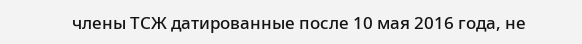члены ТСЖ датированные после 10 мая 2016 года, не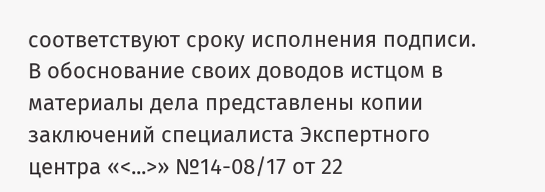соответствуют сроку исполнения подписи.
В обоснование своих доводов истцом в материалы дела представлены копии заключений специалиста Экспертного центра «<...>» №14-08/17 от 22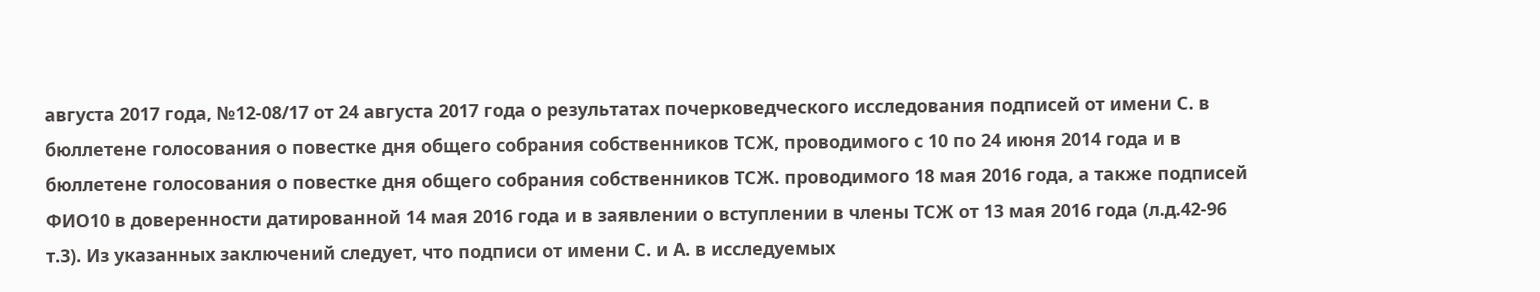августа 2017 года, №12-08/17 от 24 августа 2017 года о результатах почерковедческого исследования подписей от имени С. в бюллетене голосования о повестке дня общего собрания собственников ТСЖ, проводимого с 10 по 24 июня 2014 года и в бюллетене голосования о повестке дня общего собрания собственников ТСЖ. проводимого 18 мая 2016 года, а также подписей ФИО10 в доверенности датированной 14 мая 2016 года и в заявлении о вступлении в члены ТСЖ от 13 мая 2016 года (л.д.42-96 т.3). Из указанных заключений следует, что подписи от имени С. и А. в исследуемых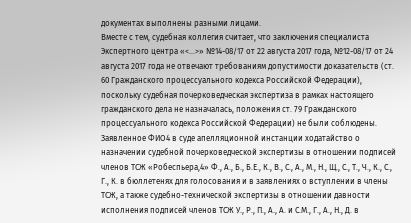документах выполнены разными лицами.
Вместе с тем, судебная коллегия считает, что заключения специалиста Экспертного центра «<...>» №14-08/17 от 22 августа 2017 года, №12-08/17 от 24 августа 2017 года не отвечают требованиям допустимости доказательств (ст. 60 Гражданского процессуального кодекса Российской Федерации), поскольку судебная почерковедческая экспертиза в рамках настоящего гражданского дела не назначалась, положения ст. 79 Гражданского процессуального кодекса Российской Федерации) не были соблюдены.
Заявленное ФИО4 в суде апелляционной инстанции ходатайство о назначении судебной почерковедческой экспертизы в отношении подписей членов ТСЖ «Робеспьера,4» Ф., А., Б., Б.Е., К., В., С., А., М., Н., Щ., С., Т., Ч., К., С., Г., К. в бюллетенях для голосования и в заявлениях о вступлении в члены ТСЖ, а также судебно-технической экспертизы в отношении давности исполнения подписей членов ТСЖ У., Р., П., А., А. и С.М., Г., А., Н., Д. в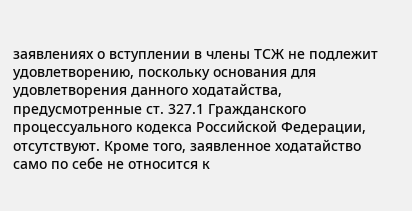заявлениях о вступлении в члены ТСЖ не подлежит удовлетворению, поскольку основания для удовлетворения данного ходатайства, предусмотренные ст. 327.1 Гражданского процессуального кодекса Российской Федерации, отсутствуют. Кроме того, заявленное ходатайство само по себе не относится к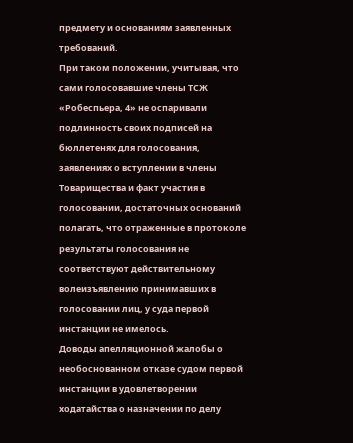предмету и основаниям заявленных требований.
При таком положении, учитывая, что сами голосовавшие члены ТСЖ «Робеспьера, 4» не оспаривали подлинность своих подписей на бюллетенях для голосования, заявлениях о вступлении в члены Товарищества и факт участия в голосовании, достаточных оснований полагать, что отраженные в протоколе результаты голосования не соответствуют действительному волеизъявлению принимавших в голосовании лиц, у суда первой инстанции не имелось.
Доводы апелляционной жалобы о необоснованном отказе судом первой инстанции в удовлетворении ходатайства о назначении по делу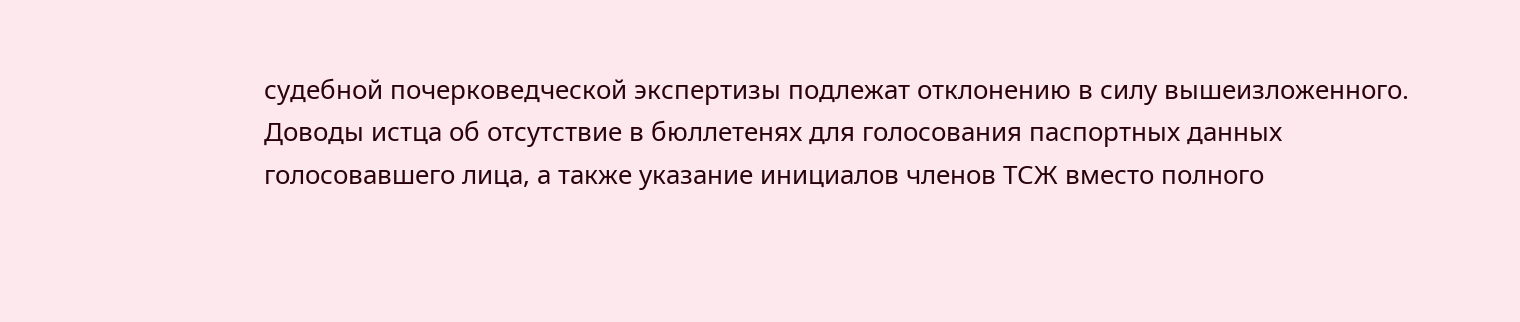судебной почерковедческой экспертизы подлежат отклонению в силу вышеизложенного.
Доводы истца об отсутствие в бюллетенях для голосования паспортных данных голосовавшего лица, а также указание инициалов членов ТСЖ вместо полного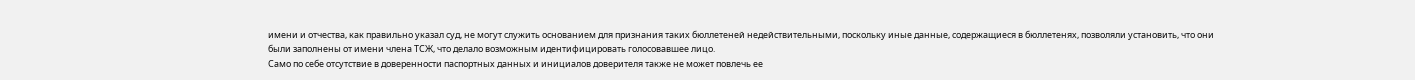имени и отчества, как правильно указал суд, не могут служить основанием для признания таких бюллетеней недействительными, поскольку иные данные, содержащиеся в бюллетенях, позволяли установить, что они были заполнены от имени члена ТСЖ, что делало возможным идентифицировать голосовавшее лицо.
Само по себе отсутствие в доверенности паспортных данных и инициалов доверителя также не может повлечь ее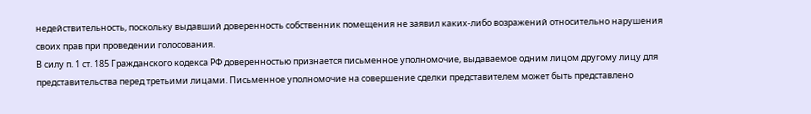недействительность, поскольку выдавший доверенность собственник помещения не заявил каких-либо возражений относительно нарушения своих прав при проведении голосования.
В силу п. 1 ст. 185 Гражданского кодекса РФ доверенностью признается письменное уполномочие, выдаваемое одним лицом другому лицу для представительства перед третьими лицами. Письменное уполномочие на совершение сделки представителем может быть представлено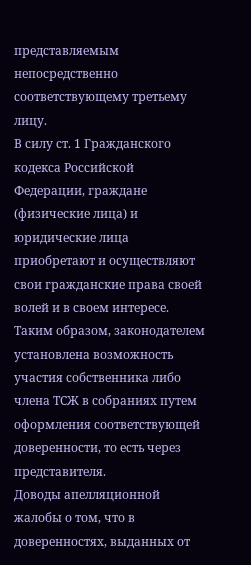представляемым непосредственно соответствующему третьему лицу.
В силу ст. 1 Гражданского кодекса Российской Федерации, граждане (физические лица) и юридические лица приобретают и осуществляют свои гражданские права своей волей и в своем интересе.
Таким образом, законодателем установлена возможность участия собственника либо члена ТСЖ в собраниях путем оформления соответствующей доверенности, то есть через представителя.
Доводы апелляционной жалобы о том, что в доверенностях, выданных от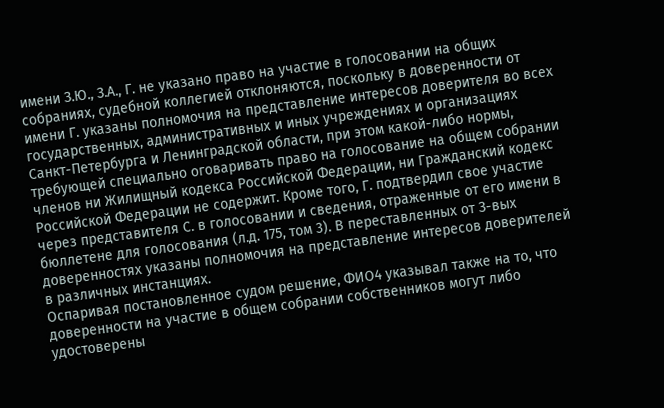имени З.Ю., З.А., Г. не указано право на участие в голосовании на общих собраниях, судебной коллегией отклоняются, поскольку в доверенности от имени Г. указаны полномочия на представление интересов доверителя во всех государственных, административных и иных учреждениях и организациях Санкт-Петербурга и Ленинградской области, при этом какой-либо нормы, требующей специально оговаривать право на голосование на общем собрании членов ни Жилищный кодекса Российской Федерации, ни Гражданский кодекс Российской Федерации не содержит. Кроме того, Г. подтвердил свое участие через представителя С. в голосовании и сведения, отраженные от его имени в бюллетене для голосования (л.д. 175, том 3). В переставленных от З-вых доверенностях указаны полномочия на представление интересов доверителей в различных инстанциях.
Оспаривая постановленное судом решение, ФИО4 указывал также на то, что доверенности на участие в общем собрании собственников могут либо удостоверены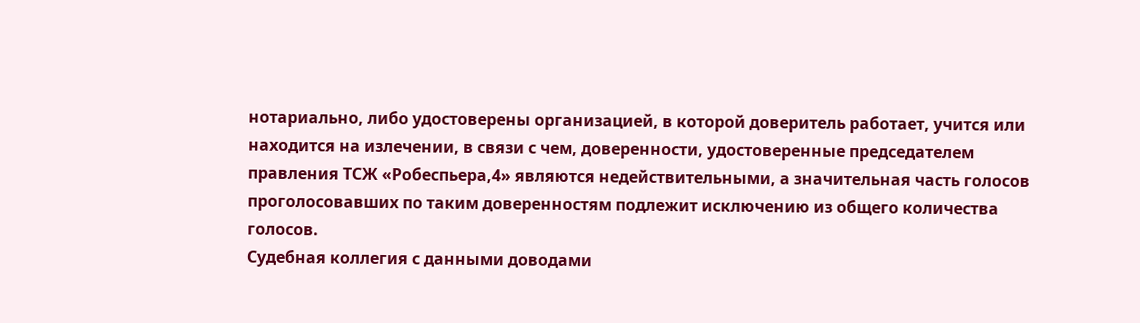нотариально, либо удостоверены организацией, в которой доверитель работает, учится или находится на излечении, в связи с чем, доверенности, удостоверенные председателем правления ТСЖ «Робеспьера,4» являются недействительными, а значительная часть голосов проголосовавших по таким доверенностям подлежит исключению из общего количества голосов.
Судебная коллегия с данными доводами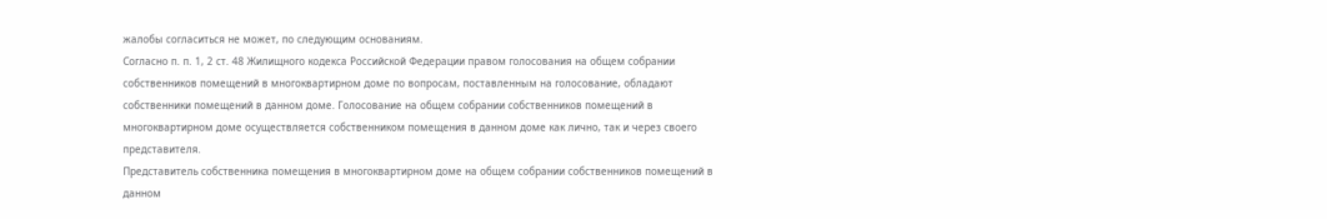жалобы согласиться не может, по следующим основаниям.
Согласно п. п. 1, 2 ст. 48 Жилищного кодекса Российской Федерации правом голосования на общем собрании собственников помещений в многоквартирном доме по вопросам, поставленным на голосование, обладают собственники помещений в данном доме. Голосование на общем собрании собственников помещений в многоквартирном доме осуществляется собственником помещения в данном доме как лично, так и через своего представителя.
Представитель собственника помещения в многоквартирном доме на общем собрании собственников помещений в данном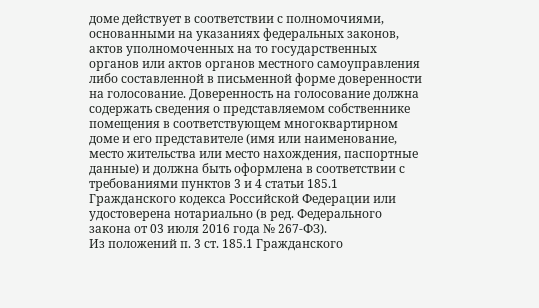доме действует в соответствии с полномочиями, основанными на указаниях федеральных законов, актов уполномоченных на то государственных органов или актов органов местного самоуправления либо составленной в письменной форме доверенности на голосование. Доверенность на голосование должна содержать сведения о представляемом собственнике помещения в соответствующем многоквартирном доме и его представителе (имя или наименование, место жительства или место нахождения, паспортные данные) и должна быть оформлена в соответствии с требованиями пунктов 3 и 4 статьи 185.1 Гражданского кодекса Российской Федерации или удостоверена нотариально (в ред. Федерального закона от 03 июля 2016 года № 267-ФЗ).
Из положений п. 3 ст. 185.1 Гражданского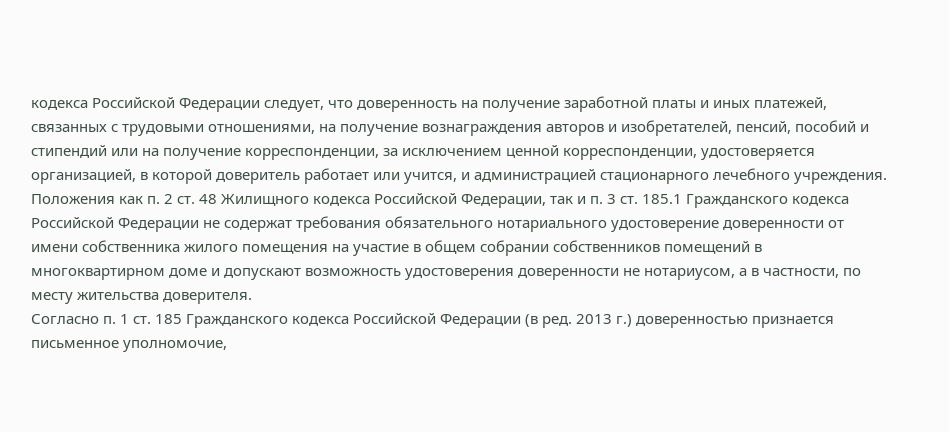кодекса Российской Федерации следует, что доверенность на получение заработной платы и иных платежей, связанных с трудовыми отношениями, на получение вознаграждения авторов и изобретателей, пенсий, пособий и стипендий или на получение корреспонденции, за исключением ценной корреспонденции, удостоверяется организацией, в которой доверитель работает или учится, и администрацией стационарного лечебного учреждения.
Положения как п. 2 ст. 48 Жилищного кодекса Российской Федерации, так и п. 3 ст. 185.1 Гражданского кодекса Российской Федерации не содержат требования обязательного нотариального удостоверение доверенности от имени собственника жилого помещения на участие в общем собрании собственников помещений в многоквартирном доме и допускают возможность удостоверения доверенности не нотариусом, а в частности, по месту жительства доверителя.
Согласно п. 1 ст. 185 Гражданского кодекса Российской Федерации (в ред. 2013 г.) доверенностью признается письменное уполномочие,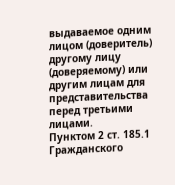выдаваемое одним лицом (доверитель) другому лицу (доверяемому) или другим лицам для представительства перед третьими лицами.
Пунктом 2 ст. 185.1 Гражданского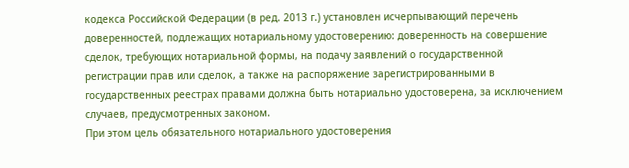кодекса Российской Федерации (в ред. 2013 г.) установлен исчерпывающий перечень доверенностей, подлежащих нотариальному удостоверению: доверенность на совершение сделок, требующих нотариальной формы, на подачу заявлений о государственной регистрации прав или сделок, а также на распоряжение зарегистрированными в государственных реестрах правами должна быть нотариально удостоверена, за исключением случаев, предусмотренных законом.
При этом цель обязательного нотариального удостоверения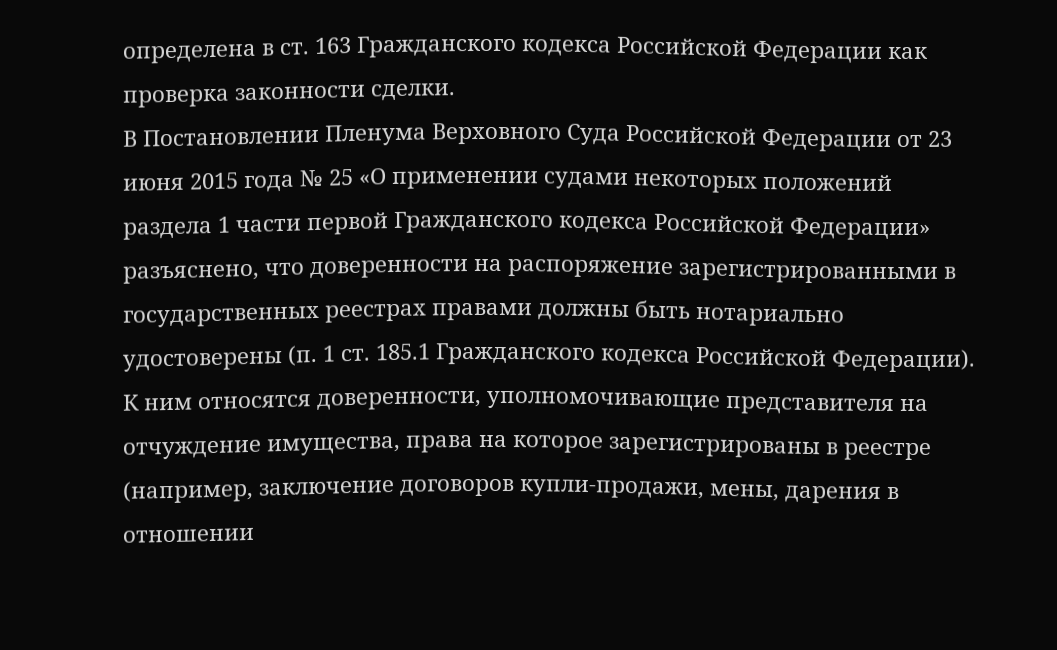определена в ст. 163 Гражданского кодекса Российской Федерации как проверка законности сделки.
В Постановлении Пленума Верховного Суда Российской Федерации от 23 июня 2015 года № 25 «О применении судами некоторых положений раздела 1 части первой Гражданского кодекса Российской Федерации» разъяснено, что доверенности на распоряжение зарегистрированными в государственных реестрах правами должны быть нотариально удостоверены (п. 1 ст. 185.1 Гражданского кодекса Российской Федерации). К ним относятся доверенности, уполномочивающие представителя на отчуждение имущества, права на которое зарегистрированы в реестре (например, заключение договоров купли-продажи, мены, дарения в отношении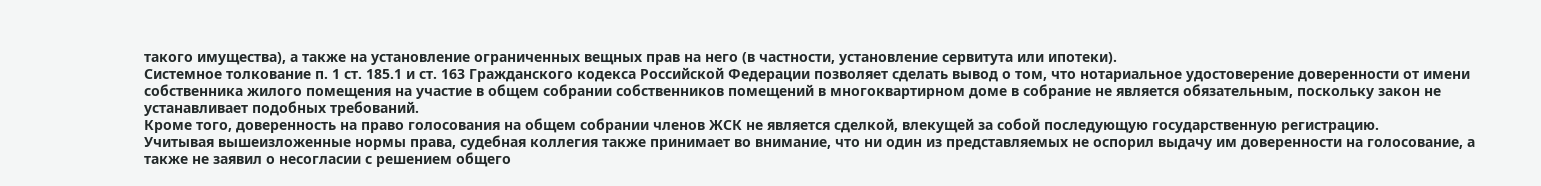такого имущества), а также на установление ограниченных вещных прав на него (в частности, установление сервитута или ипотеки).
Системное толкование п. 1 ст. 185.1 и ст. 163 Гражданского кодекса Российской Федерации позволяет сделать вывод о том, что нотариальное удостоверение доверенности от имени собственника жилого помещения на участие в общем собрании собственников помещений в многоквартирном доме в собрание не является обязательным, поскольку закон не устанавливает подобных требований.
Кроме того, доверенность на право голосования на общем собрании членов ЖСК не является сделкой, влекущей за собой последующую государственную регистрацию.
Учитывая вышеизложенные нормы права, судебная коллегия также принимает во внимание, что ни один из представляемых не оспорил выдачу им доверенности на голосование, а также не заявил о несогласии с решением общего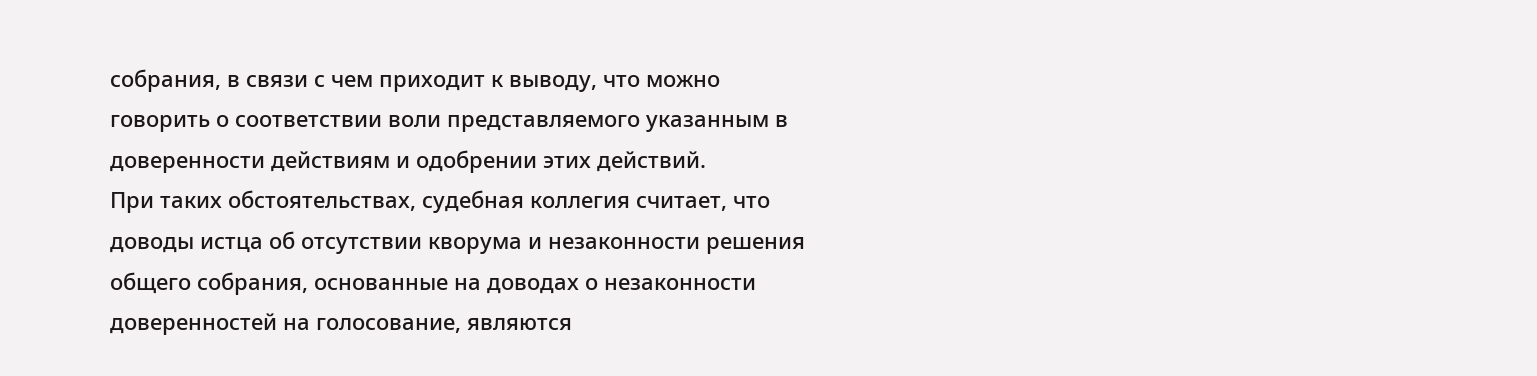собрания, в связи с чем приходит к выводу, что можно говорить о соответствии воли представляемого указанным в доверенности действиям и одобрении этих действий.
При таких обстоятельствах, судебная коллегия считает, что доводы истца об отсутствии кворума и незаконности решения общего собрания, основанные на доводах о незаконности доверенностей на голосование, являются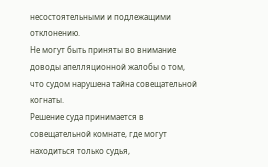несостоятельными и подлежащими отклонению.
Не могут быть приняты во внимание доводы апелляционной жалобы о том, что судом нарушена тайна совещательной когнаты.
Решение суда принимается в совещательной комнате, где могут находиться только судья,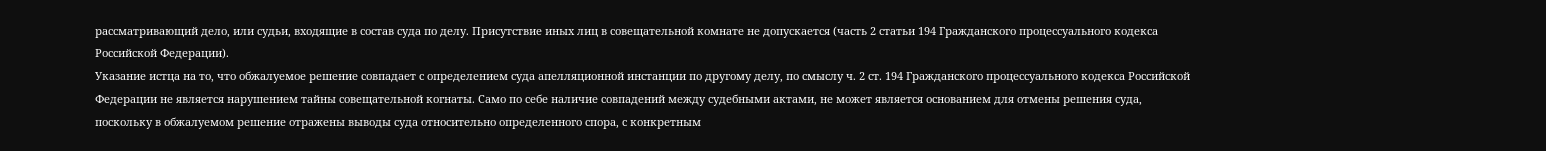рассматривающий дело, или судьи, входящие в состав суда по делу. Присутствие иных лиц в совещательной комнате не допускается (часть 2 статьи 194 Гражданского процессуального кодекса Российской Федерации).
Указание истца на то, что обжалуемое решение совпадает с определением суда апелляционной инстанции по другому делу, по смыслу ч. 2 ст. 194 Гражданского процессуального кодекса Российской Федерации не является нарушением тайны совещательной когнаты. Само по себе наличие совпадений между судебными актами, не может является основанием для отмены решения суда, поскольку в обжалуемом решение отражены выводы суда относительно определенного спора, с конкретным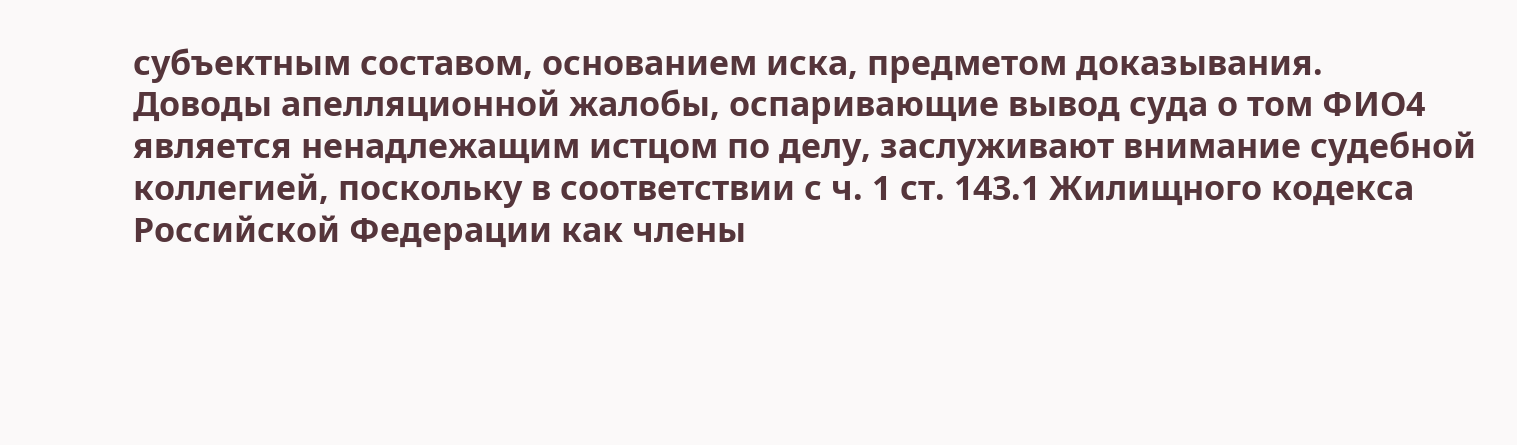субъектным составом, основанием иска, предметом доказывания.
Доводы апелляционной жалобы, оспаривающие вывод суда о том ФИО4 является ненадлежащим истцом по делу, заслуживают внимание судебной коллегией, поскольку в соответствии с ч. 1 ст. 143.1 Жилищного кодекса Российской Федерации как члены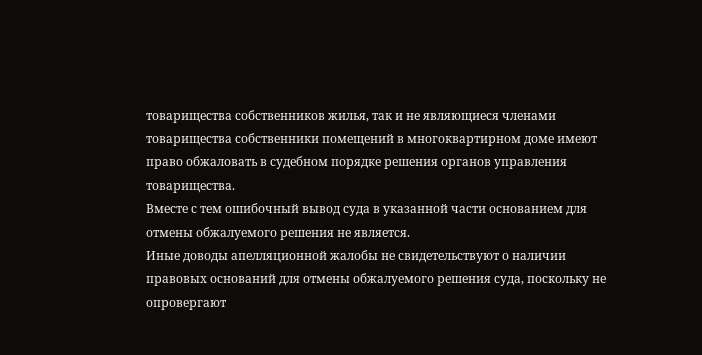товарищества собственников жилья, так и не являющиеся членами товарищества собственники помещений в многоквартирном доме имеют право обжаловать в судебном порядке решения органов управления товарищества.
Вместе с тем ошибочный вывод суда в указанной части основанием для отмены обжалуемого решения не является.
Иные доводы апелляционной жалобы не свидетельствуют о наличии правовых оснований для отмены обжалуемого решения суда, поскольку не опровергают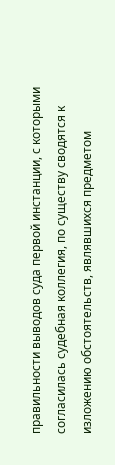правильности выводов суда первой инстанции, с которыми согласилась судебная коллегия, по существу сводятся к изложению обстоятельств, являвшихся предметом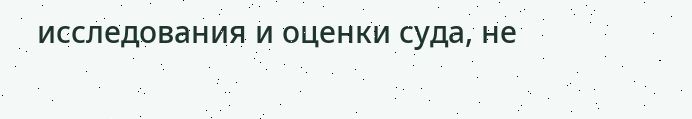исследования и оценки суда, не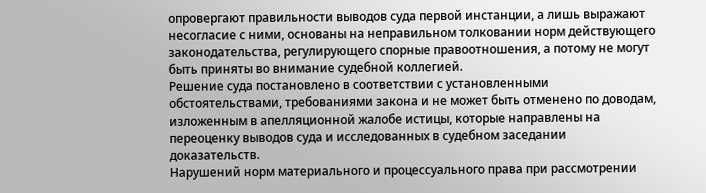опровергают правильности выводов суда первой инстанции, а лишь выражают несогласие с ними, основаны на неправильном толковании норм действующего законодательства, регулирующего спорные правоотношения, а потому не могут быть приняты во внимание судебной коллегией.
Решение суда постановлено в соответствии с установленными обстоятельствами, требованиями закона и не может быть отменено по доводам, изложенным в апелляционной жалобе истицы, которые направлены на переоценку выводов суда и исследованных в судебном заседании доказательств.
Нарушений норм материального и процессуального права при рассмотрении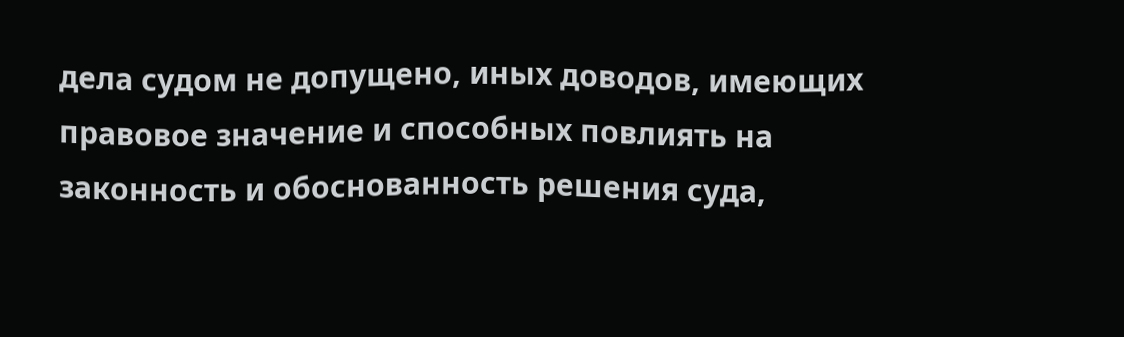дела судом не допущено, иных доводов, имеющих правовое значение и способных повлиять на законность и обоснованность решения суда,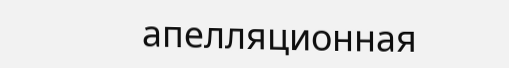апелляционная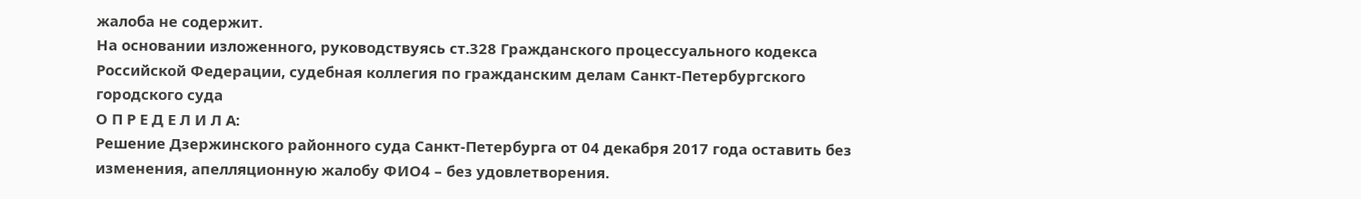жалоба не содержит.
На основании изложенного, руководствуясь ст.328 Гражданского процессуального кодекса Российской Федерации, судебная коллегия по гражданским делам Санкт-Петербургского городского суда
О П Р Е Д Е Л И Л А:
Решение Дзержинского районного суда Санкт-Петербурга от 04 декабря 2017 года оставить без изменения, апелляционную жалобу ФИО4 – без удовлетворения.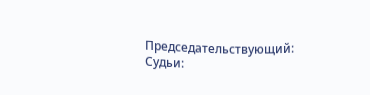Председательствующий:
Судьи: